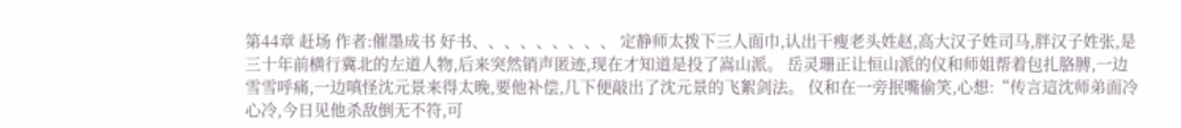第44章 赶场 作者:催墨成书 好书、、、、、、、、、 定静师太拨下三人面巾,认出干瘦老头姓赵,高大汉子姓司马,胖汉子姓张,是三十年前横行冀北的左道人物,后来突然销声匿迹,现在才知道是投了嵩山派。 岳灵珊正让恒山派的仪和师姐帮着包扎胳膊,一边雪雪呼痛,一边嗔怪沈元景来得太晚,要他补偿,几下便敲出了沈元景的飞絮剑法。 仪和在一旁抿嘴偷笑,心想:“传言這沈师弟面冷心冷,今日见他杀敌倒无不符,可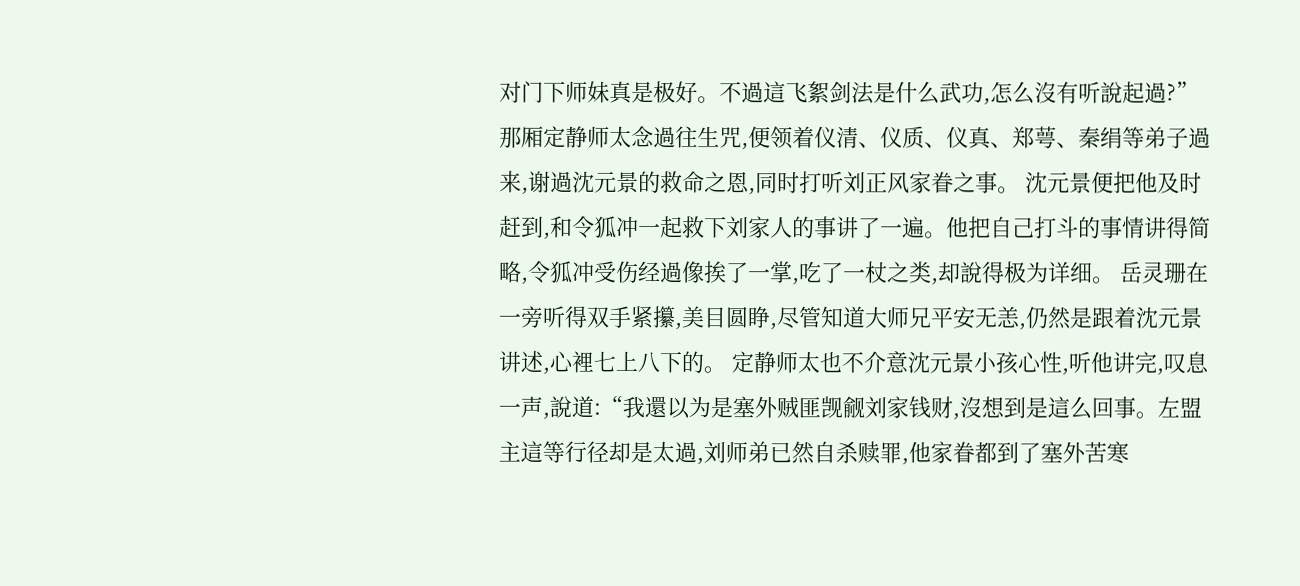对门下师妹真是极好。不過這飞絮剑法是什么武功,怎么沒有听說起過?” 那厢定静师太念過往生咒,便领着仪清、仪质、仪真、郑萼、秦绢等弟子過来,谢過沈元景的救命之恩,同时打听刘正风家眷之事。 沈元景便把他及时赶到,和令狐冲一起救下刘家人的事讲了一遍。他把自己打斗的事情讲得简略,令狐冲受伤经過像挨了一掌,吃了一杖之类,却說得极为详细。 岳灵珊在一旁听得双手紧攥,美目圆睁,尽管知道大师兄平安无恙,仍然是跟着沈元景讲述,心裡七上八下的。 定静师太也不介意沈元景小孩心性,听他讲完,叹息一声,說道:“我還以为是塞外贼匪觊觎刘家钱财,沒想到是這么回事。左盟主這等行径却是太過,刘师弟已然自杀赎罪,他家眷都到了塞外苦寒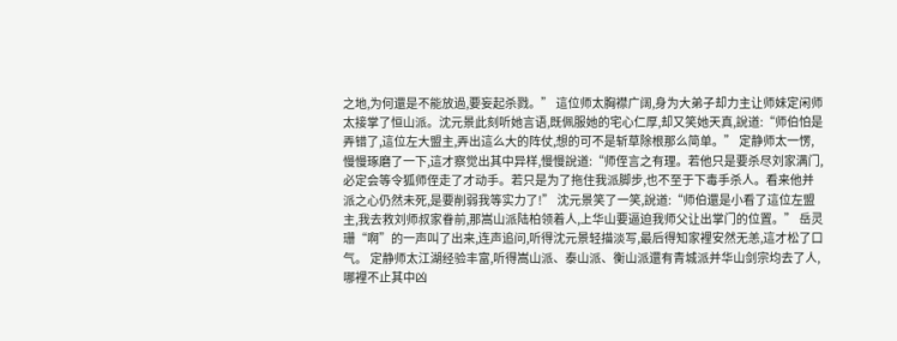之地,为何還是不能放過,要妄起杀戮。” 這位师太胸襟广阔,身为大弟子却力主让师妹定闲师太接掌了恒山派。沈元景此刻听她言语,既佩服她的宅心仁厚,却又笑她天真,說道:“师伯怕是弄错了,這位左大盟主,弄出這么大的阵仗,想的可不是斩草除根那么简单。” 定静师太一愣,慢慢琢磨了一下,這才察觉出其中异样,慢慢說道:“师侄言之有理。若他只是要杀尽刘家满门,必定会等令狐师侄走了才动手。若只是为了拖住我派脚步,也不至于下毒手杀人。看来他并派之心仍然未死,是要削弱我等实力了!” 沈元景笑了一笑,說道:“师伯還是小看了這位左盟主,我去救刘师叔家眷前,那嵩山派陆柏领着人,上华山要逼迫我师父让出掌门的位置。” 岳灵珊“啊”的一声叫了出来,连声追问,听得沈元景轻描淡写,最后得知家裡安然无恙,這才松了口气。 定静师太江湖经验丰富,听得嵩山派、泰山派、衡山派還有青城派并华山剑宗均去了人,哪裡不止其中凶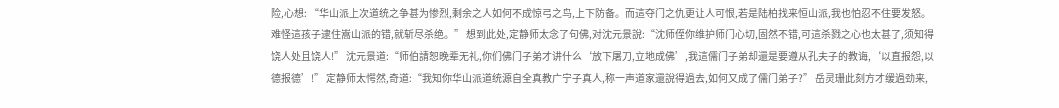险,心想: “华山派上次道统之争甚为惨烈,剩余之人如何不成惊弓之鸟,上下防备。而這夺门之仇更让人可恨,若是陆柏找来恒山派,我也怕忍不住要发怒。难怪這孩子逮住嵩山派的错,就斩尽杀绝。” 想到此处,定静师太念了句佛,对沈元景說:“沈师侄你维护师门心切,固然不错,可這杀戮之心也太甚了,须知得饶人处且饶人!” 沈元景道:“师伯請恕晚辈无礼,你们佛门子弟才讲什么‘放下屠刀,立地成佛’,我這儒门子弟却還是要遵从孔夫子的教诲,‘以直报怨,以德报德’!” 定静师太愕然,奇道:“我知你华山派道统源自全真教广宁子真人,称一声道家還說得過去,如何又成了儒门弟子?” 岳灵珊此刻方才缓過劲来,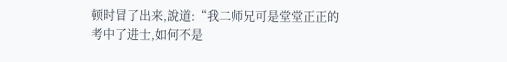顿时冒了出来,說道:“我二师兄可是堂堂正正的考中了进士,如何不是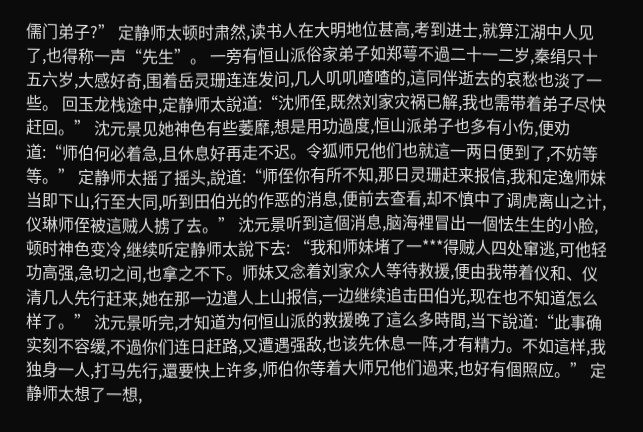儒门弟子?” 定静师太顿时肃然,读书人在大明地位甚高,考到进士,就算江湖中人见了,也得称一声“先生”。 一旁有恒山派俗家弟子如郑萼不過二十一二岁,秦绢只十五六岁,大感好奇,围着岳灵珊连连发问,几人叽叽喳喳的,這同伴逝去的哀愁也淡了一些。 回玉龙栈途中,定静师太說道:“沈师侄,既然刘家灾祸已解,我也需带着弟子尽快赶回。” 沈元景见她神色有些萎靡,想是用功過度,恒山派弟子也多有小伤,便劝道:“师伯何必着急,且休息好再走不迟。令狐师兄他们也就這一两日便到了,不妨等等。” 定静师太摇了摇头,說道:“师侄你有所不知,那日灵珊赶来报信,我和定逸师妹当即下山,行至大同,听到田伯光的作恶的消息,便前去查看,却不慎中了调虎离山之计,仪琳师侄被這贼人掳了去。” 沈元景听到這個消息,脑海裡冒出一個怯生生的小脸,顿时神色变冷,继续听定静师太說下去: “我和师妹堵了一***得贼人四处窜逃,可他轻功高强,急切之间,也拿之不下。师妹又念着刘家众人等待救援,便由我带着仪和、仪清几人先行赶来,她在那一边遣人上山报信,一边继续追击田伯光,现在也不知道怎么样了。” 沈元景听完,才知道为何恒山派的救援晚了這么多時間,当下說道:“此事确实刻不容缓,不過你们连日赶路,又遭遇强敌,也该先休息一阵,才有精力。不如這样,我独身一人,打马先行,還要快上许多,师伯你等着大师兄他们過来,也好有個照应。” 定静师太想了一想,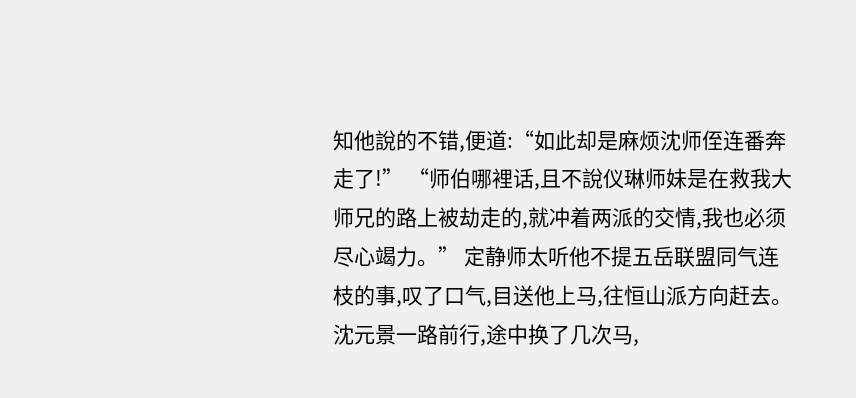知他說的不错,便道:“如此却是麻烦沈师侄连番奔走了!” “师伯哪裡话,且不說仪琳师妹是在救我大师兄的路上被劫走的,就冲着两派的交情,我也必须尽心竭力。” 定静师太听他不提五岳联盟同气连枝的事,叹了口气,目送他上马,往恒山派方向赶去。 沈元景一路前行,途中换了几次马,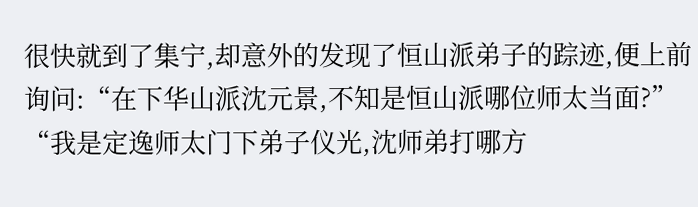很快就到了集宁,却意外的发现了恒山派弟子的踪迹,便上前询问:“在下华山派沈元景,不知是恒山派哪位师太当面?” “我是定逸师太门下弟子仪光,沈师弟打哪方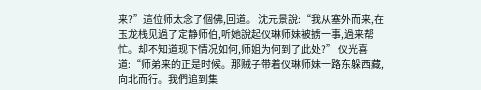来?”這位师太念了個佛,回道。 沈元景說:“我从塞外而来,在玉龙栈见過了定静师伯,听她說起仪琳师妹被掳一事,過来帮忙。却不知道现下情况如何,师姐为何到了此处?” 仪光喜道:“师弟来的正是时候。那贼子带着仪琳师妹一路东躲西藏,向北而行。我們追到集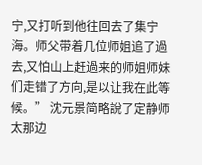宁,又打听到他往回去了集宁海。师父带着几位师姐追了過去,又怕山上赶過来的师姐师妹们走错了方向,是以让我在此等候。” 沈元景简略說了定静师太那边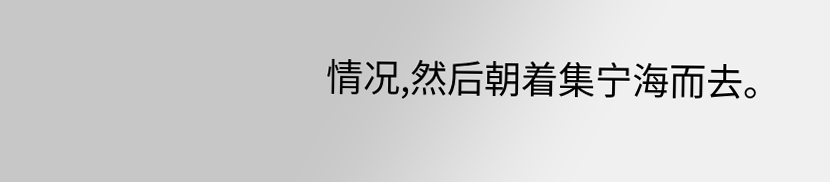情况,然后朝着集宁海而去。